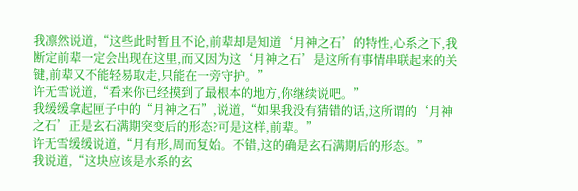我凛然说道,“这些此时暂且不论,前辈却是知道‘月神之石’的特性,心系之下,我断定前辈一定会出现在这里,而又因为这‘月神之石’是这所有事情串联起来的关键,前辈又不能轻易取走,只能在一旁守护。”
许无雪说道,“看来你已经摸到了最根本的地方,你继续说吧。”
我缓缓拿起匣子中的“月神之石”,说道,“如果我没有猜错的话,这所谓的‘月神之石’正是玄石满期突变后的形态?可是这样,前辈。”
许无雪缓缓说道,“月有形,周而复始。不错,这的确是玄石满期后的形态。”
我说道,“这块应该是水系的玄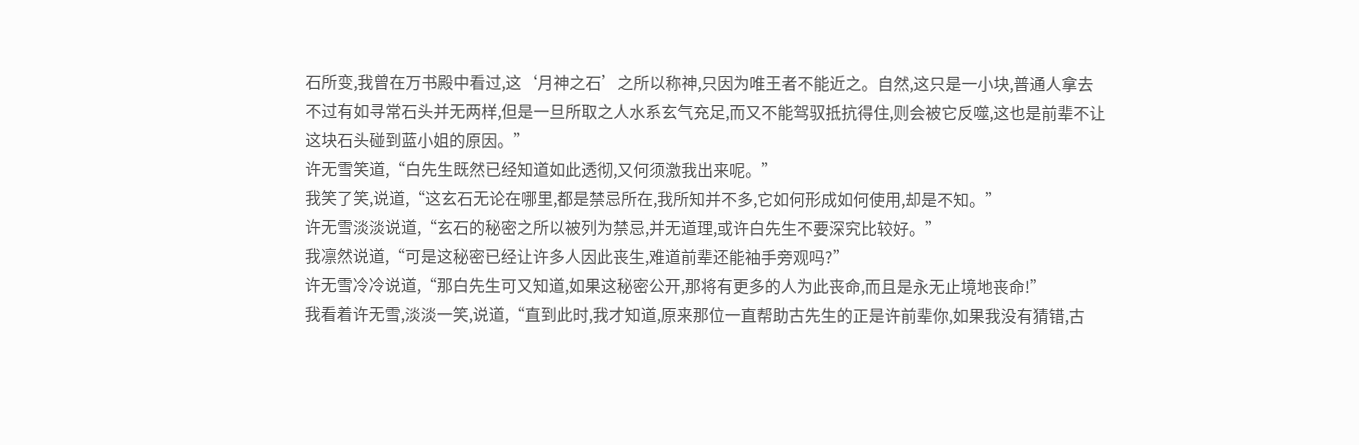石所变,我曾在万书殿中看过,这‘月神之石’之所以称神,只因为唯王者不能近之。自然,这只是一小块,普通人拿去不过有如寻常石头并无两样,但是一旦所取之人水系玄气充足,而又不能驾驭抵抗得住,则会被它反噬,这也是前辈不让这块石头碰到蓝小姐的原因。”
许无雪笑道,“白先生既然已经知道如此透彻,又何须激我出来呢。”
我笑了笑,说道,“这玄石无论在哪里,都是禁忌所在,我所知并不多,它如何形成如何使用,却是不知。”
许无雪淡淡说道,“玄石的秘密之所以被列为禁忌,并无道理,或许白先生不要深究比较好。”
我凛然说道,“可是这秘密已经让许多人因此丧生,难道前辈还能袖手旁观吗?”
许无雪冷冷说道,“那白先生可又知道,如果这秘密公开,那将有更多的人为此丧命,而且是永无止境地丧命!”
我看着许无雪,淡淡一笑,说道,“直到此时,我才知道,原来那位一直帮助古先生的正是许前辈你,如果我没有猜错,古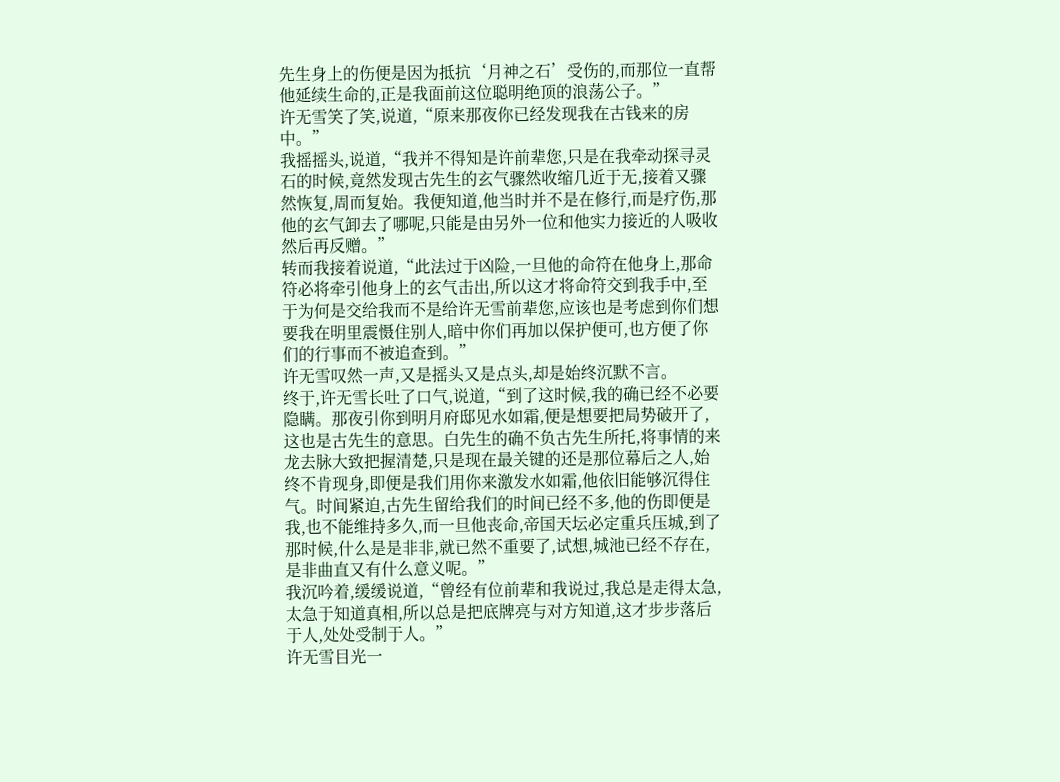先生身上的伤便是因为抵抗‘月神之石’受伤的,而那位一直帮他延续生命的,正是我面前这位聪明绝顶的浪荡公子。”
许无雪笑了笑,说道,“原来那夜你已经发现我在古钱来的房中。”
我摇摇头,说道,“我并不得知是许前辈您,只是在我牵动探寻灵石的时候,竟然发现古先生的玄气骤然收缩几近于无,接着又骤然恢复,周而复始。我便知道,他当时并不是在修行,而是疗伤,那他的玄气卸去了哪呢,只能是由另外一位和他实力接近的人吸收然后再反赠。”
转而我接着说道,“此法过于凶险,一旦他的命符在他身上,那命符必将牵引他身上的玄气击出,所以这才将命符交到我手中,至于为何是交给我而不是给许无雪前辈您,应该也是考虑到你们想要我在明里震慑住别人,暗中你们再加以保护便可,也方便了你们的行事而不被追查到。”
许无雪叹然一声,又是摇头又是点头,却是始终沉默不言。
终于,许无雪长吐了口气,说道,“到了这时候,我的确已经不必要隐瞒。那夜引你到明月府邸见水如霜,便是想要把局势破开了,这也是古先生的意思。白先生的确不负古先生所托,将事情的来龙去脉大致把握清楚,只是现在最关键的还是那位幕后之人,始终不肯现身,即便是我们用你来激发水如霜,他依旧能够沉得住气。时间紧迫,古先生留给我们的时间已经不多,他的伤即便是我,也不能维持多久,而一旦他丧命,帝国天坛必定重兵压城,到了那时候,什么是是非非,就已然不重要了,试想,城池已经不存在,是非曲直又有什么意义呢。”
我沉吟着,缓缓说道,“曾经有位前辈和我说过,我总是走得太急,太急于知道真相,所以总是把底牌亮与对方知道,这才步步落后于人,处处受制于人。”
许无雪目光一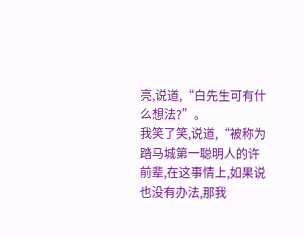亮,说道,“白先生可有什么想法?”。
我笑了笑,说道,“被称为踏马城第一聪明人的许前辈,在这事情上,如果说也没有办法,那我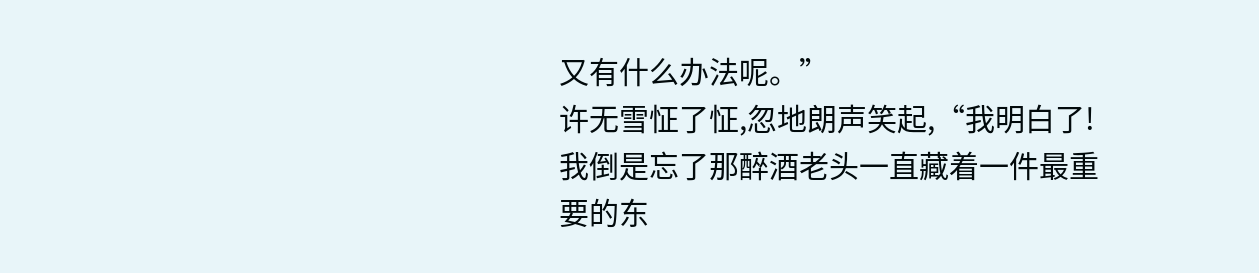又有什么办法呢。”
许无雪怔了怔,忽地朗声笑起,“我明白了!我倒是忘了那醉酒老头一直藏着一件最重要的东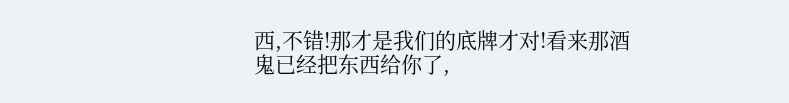西,不错!那才是我们的底牌才对!看来那酒鬼已经把东西给你了,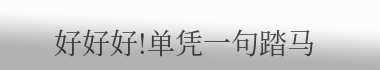好好好!单凭一句踏马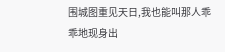围城图重见天日,我也能叫那人乖乖地现身出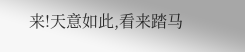来!天意如此,看来踏马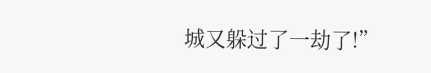城又躲过了一劫了!”